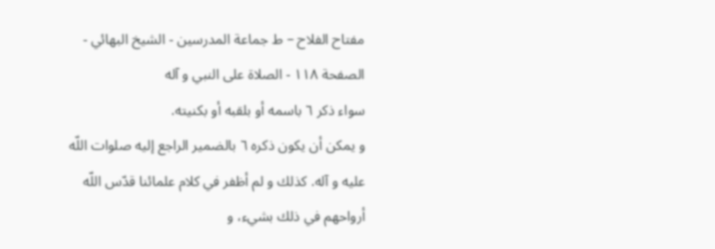مفتاح الفلاح – ط جماعة المدرسين - الشيخ البهائي - الصفحة ١١٨ - الصلاة على النبي و آله
سواء ذكر ٦ باسمه أو بلقبه أو بكنيته.
و يمكن أن يكون ذكره ٦ بالضمير الراجع إليه صلوات اللّه عليه و آله. كذلك و لم أظفر في كلام علمائنا قدّس اللّه أرواحهم في ذلك بشيء، و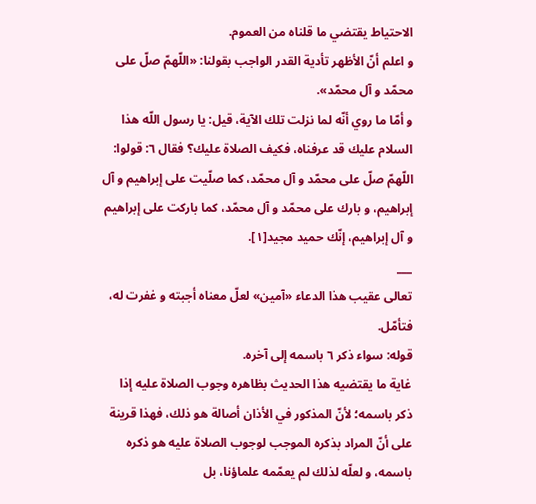الاحتياط يقتضي ما قلناه من العموم.
و اعلم أنّ الأظهر تأدية القدر الواجب بقولنا: «اللّهمّ صلّ على محمّد و آل محمّد».
و أمّا ما روي أنّه لما نزلت تلك الآية، قيل: يا رسول اللّه هذا السلام عليك قد عرفناه، فكيف الصلاة عليك؟ فقال ٦: قولوا:
اللّهمّ صلّ على محمّد و آل محمّد، كما صلّيت على إبراهيم و آل إبراهيم، و بارك على محمّد و آل محمّد، كما باركت على إبراهيم و آل إبراهيم، إنّك حميد مجيد[١].
___
تعالى عقيب هذا الدعاء «آمين» لعلّ معناه أجبته و غفرت له، فتأمّل.
قوله: سواء ذكر ٦ باسمه إلى آخره.
غاية ما يقتضيه هذا الحديث بظاهره وجوب الصلاة عليه إذا ذكر باسمه؛ لأنّ المذكور في الأذان أصالة هو ذلك، فهذا قرينة على أنّ المراد بذكره الموجب لوجوب الصلاة عليه هو ذكره باسمه، و لعلّه لذلك لم يعمّمه علماؤنا، بل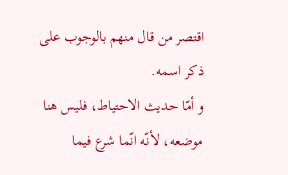اقتصر من قال منهم بالوجوب على ذكر اسمه.
و أمّا حديث الاحتياط، فليس هنا موضعه، لأنّه انّما شرع فيما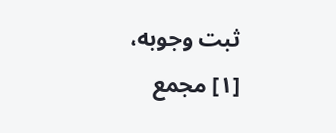ثبت وجوبه،
[١] مجمع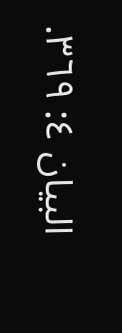البيان ٤: ٣٦٩.